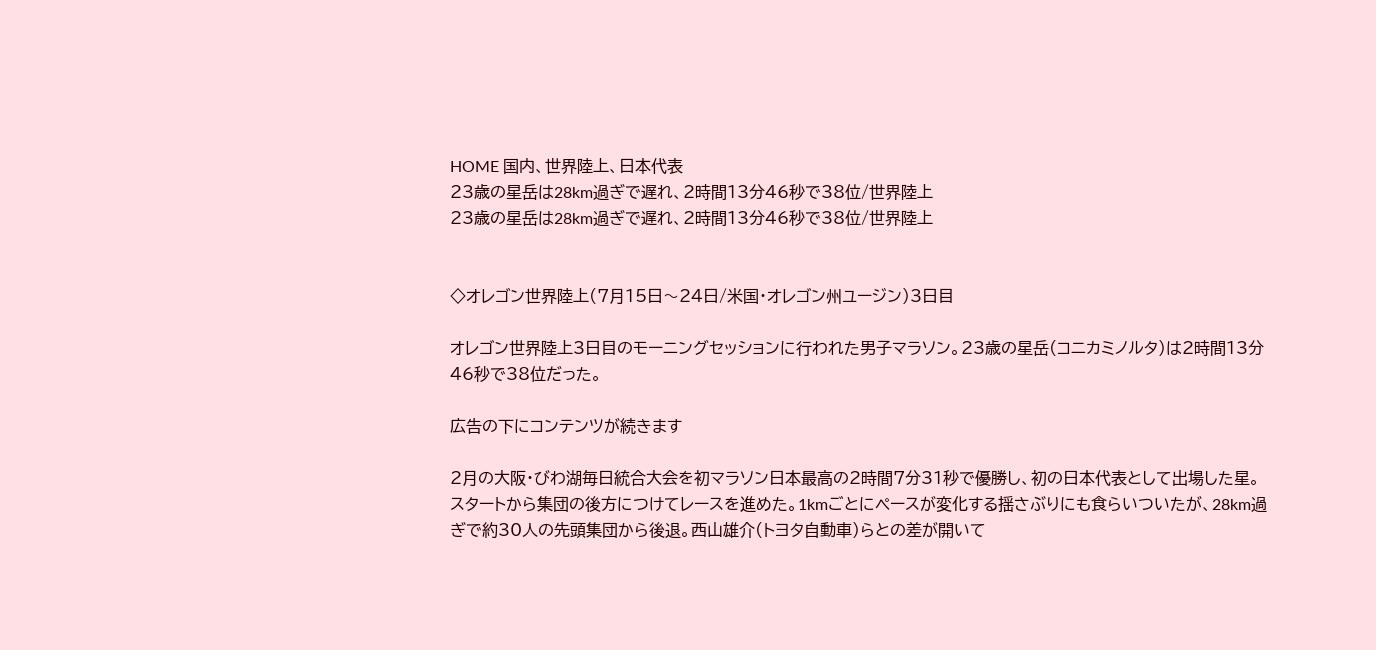HOME 国内、世界陸上、日本代表
23歳の星岳は28km過ぎで遅れ、2時間13分46秒で38位/世界陸上
23歳の星岳は28km過ぎで遅れ、2時間13分46秒で38位/世界陸上


◇オレゴン世界陸上(7月15日〜24日/米国・オレゴン州ユージン)3日目

オレゴン世界陸上3日目のモーニングセッションに行われた男子マラソン。23歳の星岳(コニカミノルタ)は2時間13分46秒で38位だった。

広告の下にコンテンツが続きます

2月の大阪・びわ湖毎日統合大会を初マラソン日本最高の2時間7分31秒で優勝し、初の日本代表として出場した星。スタートから集団の後方につけてレースを進めた。1kmごとにペースが変化する揺さぶりにも食らいついたが、28km過ぎで約30人の先頭集団から後退。西山雄介(トヨタ自動車)らとの差が開いて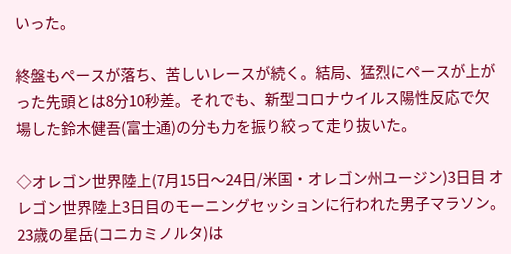いった。

終盤もペースが落ち、苦しいレースが続く。結局、猛烈にペースが上がった先頭とは8分10秒差。それでも、新型コロナウイルス陽性反応で欠場した鈴木健吾(富士通)の分も力を振り絞って走り抜いた。

◇オレゴン世界陸上(7月15日〜24日/米国・オレゴン州ユージン)3日目 オレゴン世界陸上3日目のモーニングセッションに行われた男子マラソン。23歳の星岳(コニカミノルタ)は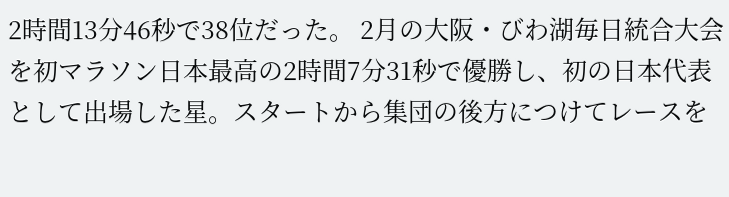2時間13分46秒で38位だった。 2月の大阪・びわ湖毎日統合大会を初マラソン日本最高の2時間7分31秒で優勝し、初の日本代表として出場した星。スタートから集団の後方につけてレースを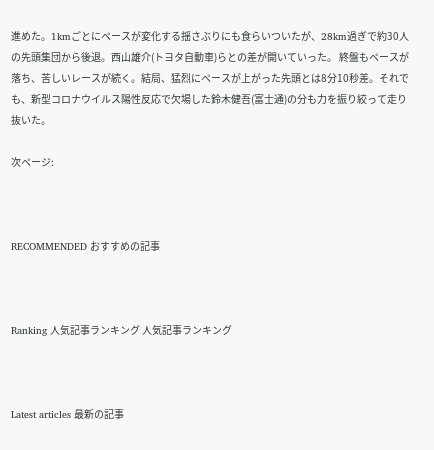進めた。1kmごとにペースが変化する揺さぶりにも食らいついたが、28km過ぎで約30人の先頭集団から後退。西山雄介(トヨタ自動車)らとの差が開いていった。 終盤もペースが落ち、苦しいレースが続く。結局、猛烈にペースが上がった先頭とは8分10秒差。それでも、新型コロナウイルス陽性反応で欠場した鈴木健吾(富士通)の分も力を振り絞って走り抜いた。

次ページ:



RECOMMENDED おすすめの記事



Ranking 人気記事ランキング 人気記事ランキング



Latest articles 最新の記事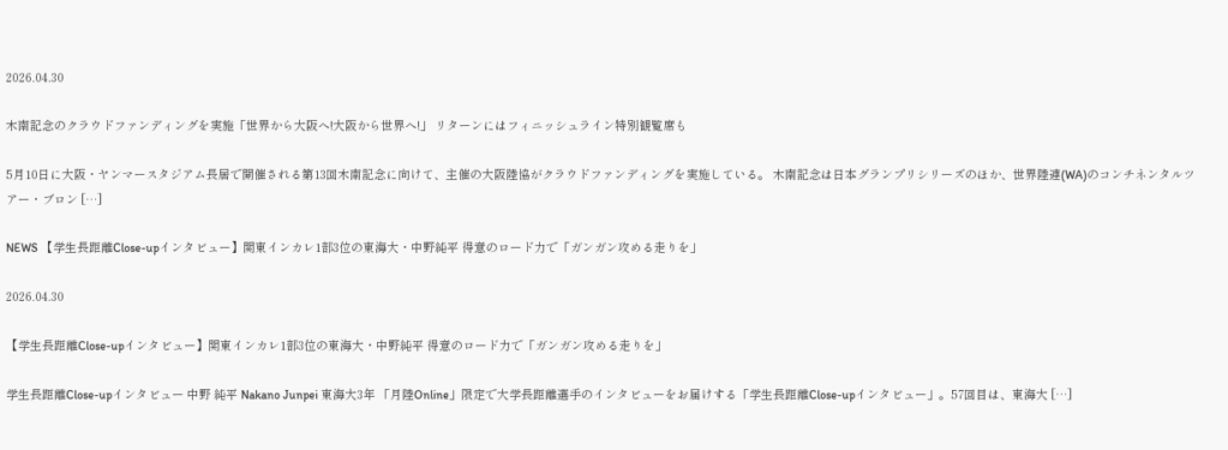2026.04.30

木南記念のクラウドファンディングを実施「世界から大阪へ!大阪から世界へ!」 リターンにはフィニッシュライン特別観覧席も

5月10日に大阪・ヤンマースタジアム長居で開催される第13回木南記念に向けて、主催の大阪陸協がクラウドファンディングを実施している。 木南記念は日本グランプリシリーズのほか、世界陸連(WA)のコンチネンタルツアー・ブロン […]

NEWS 【学生長距離Close-upインタビュー】関東インカレ1部3位の東海大・中野純平 得意のロード力で「ガンガン攻める走りを」

2026.04.30

【学生長距離Close-upインタビュー】関東インカレ1部3位の東海大・中野純平 得意のロード力で「ガンガン攻める走りを」

学生長距離Close-upインタビュー 中野 純平 Nakano Junpei 東海大3年 「月陸Online」限定で大学長距離選手のインタビューをお届けする「学生長距離Close-upインタビュー」。57回目は、東海大 […]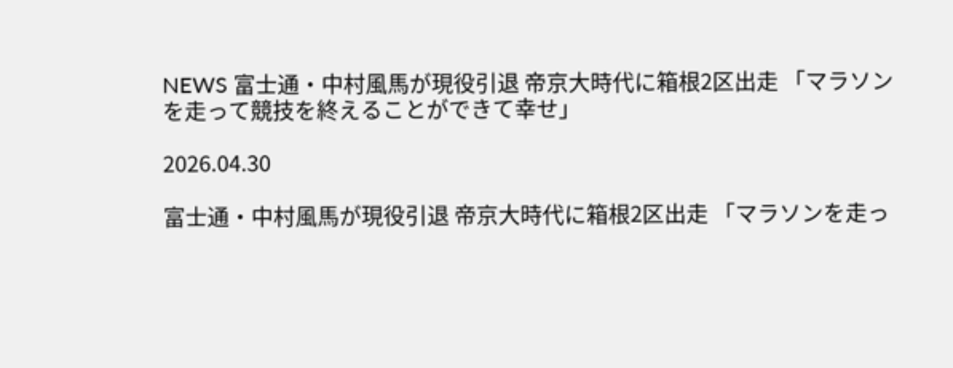NEWS 富士通・中村風馬が現役引退 帝京大時代に箱根2区出走 「マラソンを走って競技を終えることができて幸せ」

2026.04.30

富士通・中村風馬が現役引退 帝京大時代に箱根2区出走 「マラソンを走っ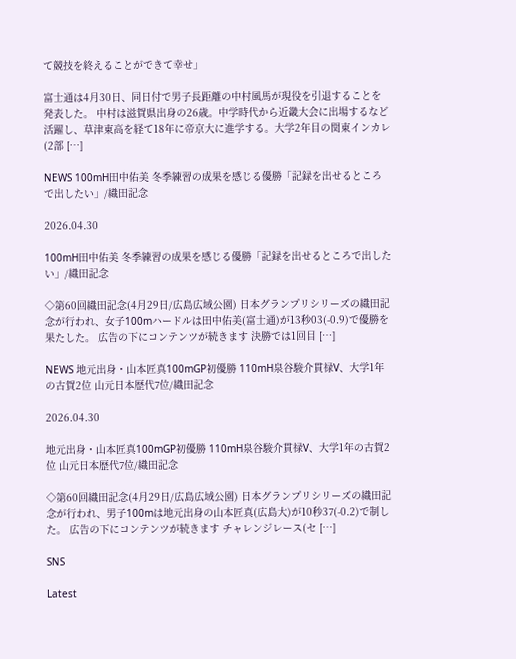て競技を終えることができて幸せ」

富士通は4月30日、同日付で男子長距離の中村風馬が現役を引退することを発表した。 中村は滋賀県出身の26歳。中学時代から近畿大会に出場するなど活躍し、草津東高を経て18年に帝京大に進学する。大学2年目の関東インカレ(2部 […]

NEWS 100mH田中佑美 冬季練習の成果を感じる優勝「記録を出せるところで出したい」/織田記念

2026.04.30

100mH田中佑美 冬季練習の成果を感じる優勝「記録を出せるところで出したい」/織田記念

◇第60回織田記念(4月29日/広島広域公園) 日本グランプリシリーズの織田記念が行われ、女子100mハードルは田中佑美(富士通)が13秒03(-0.9)で優勝を果たした。 広告の下にコンテンツが続きます 決勝では1回目 […]

NEWS 地元出身・山本匠真100mGP初優勝 110mH泉谷駿介貫禄V、大学1年の古賀2位 山元日本歴代7位/織田記念

2026.04.30

地元出身・山本匠真100mGP初優勝 110mH泉谷駿介貫禄V、大学1年の古賀2位 山元日本歴代7位/織田記念

◇第60回織田記念(4月29日/広島広域公園) 日本グランプリシリーズの織田記念が行われ、男子100mは地元出身の山本匠真(広島大)が10秒37(-0.2)で制した。 広告の下にコンテンツが続きます チャレンジレース(セ […]

SNS

Latest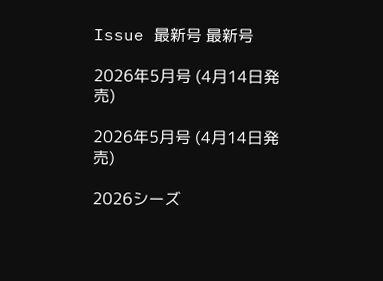Issue 最新号 最新号

2026年5月号 (4月14日発売)

2026年5月号 (4月14日発売)

2026シーズ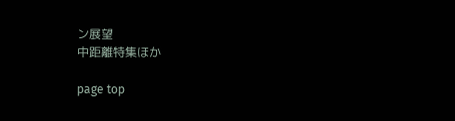ン展望
中距離特集ほか

page top